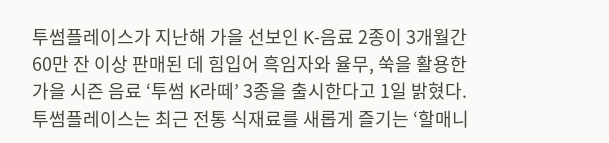투썸플레이스가 지난해 가을 선보인 K-음료 2종이 3개월간 60만 잔 이상 판매된 데 힘입어 흑임자와 율무, 쑥을 활용한 가을 시즌 음료 ‘투썸 K라떼’ 3종을 출시한다고 1일 밝혔다.
투썸플레이스는 최근 전통 식재료를 새롭게 즐기는 ‘할매니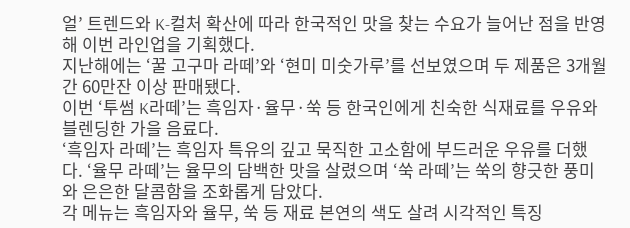얼’ 트렌드와 K-컬처 확산에 따라 한국적인 맛을 찾는 수요가 늘어난 점을 반영해 이번 라인업을 기획했다.
지난해에는 ‘꿀 고구마 라떼’와 ‘현미 미숫가루’를 선보였으며 두 제품은 3개월간 60만잔 이상 판매됐다.
이번 ‘투썸 K라떼’는 흑임자·율무·쑥 등 한국인에게 친숙한 식재료를 우유와 블렌딩한 가을 음료다.
‘흑임자 라떼’는 흑임자 특유의 깊고 묵직한 고소함에 부드러운 우유를 더했다. ‘율무 라떼’는 율무의 담백한 맛을 살렸으며 ‘쑥 라떼’는 쑥의 향긋한 풍미와 은은한 달콤함을 조화롭게 담았다.
각 메뉴는 흑임자와 율무, 쑥 등 재료 본연의 색도 살려 시각적인 특징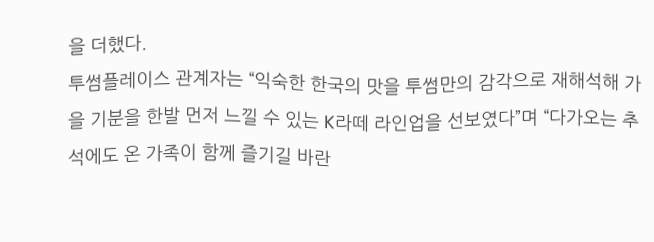을 더했다.
투썸플레이스 관계자는 “익숙한 한국의 맛을 투썸만의 감각으로 재해석해 가을 기분을 한발 먼저 느낄 수 있는 K라떼 라인업을 선보였다”며 “다가오는 추석에도 온 가족이 함께 즐기길 바란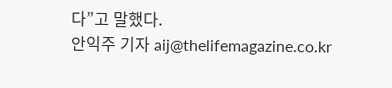다”고 말했다.
안익주 기자 aij@thelifemagazine.co.kr